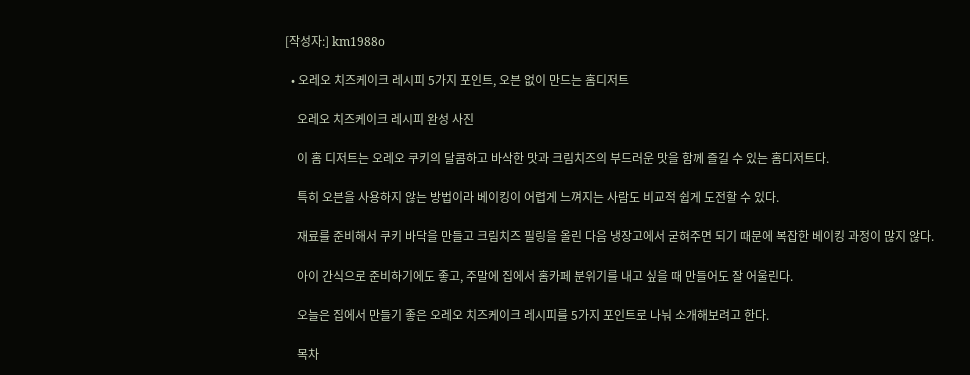[작성자:] km1988o

  • 오레오 치즈케이크 레시피 5가지 포인트, 오븐 없이 만드는 홈디저트

    오레오 치즈케이크 레시피 완성 사진

    이 홈 디저트는 오레오 쿠키의 달콤하고 바삭한 맛과 크림치즈의 부드러운 맛을 함께 즐길 수 있는 홈디저트다.

    특히 오븐을 사용하지 않는 방법이라 베이킹이 어렵게 느껴지는 사람도 비교적 쉽게 도전할 수 있다.

    재료를 준비해서 쿠키 바닥을 만들고 크림치즈 필링을 올린 다음 냉장고에서 굳혀주면 되기 때문에 복잡한 베이킹 과정이 많지 않다.

    아이 간식으로 준비하기에도 좋고, 주말에 집에서 홈카페 분위기를 내고 싶을 때 만들어도 잘 어울린다.

    오늘은 집에서 만들기 좋은 오레오 치즈케이크 레시피를 5가지 포인트로 나눠 소개해보려고 한다.

    목차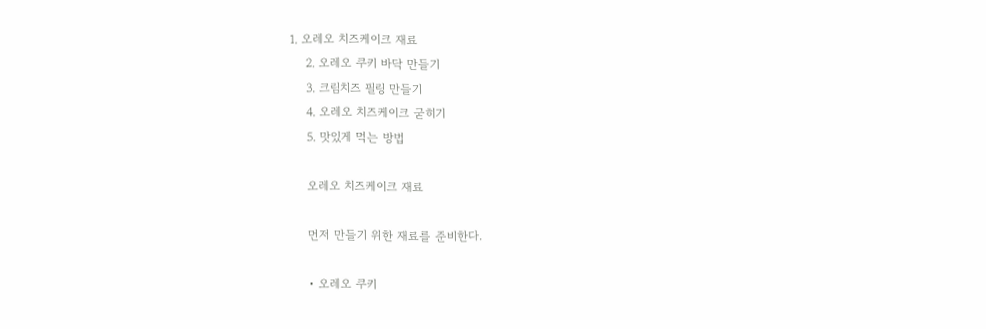1. 오레오 치즈케이크 재료
    2. 오레오 쿠키 바닥 만들기
    3. 크림치즈 필링 만들기
    4. 오레오 치즈케이크 굳히기
    5. 맛있게 먹는 방법

    오레오 치즈케이크 재료

    먼저 만들기 위한 재료를 준비한다.

    • 오레오 쿠키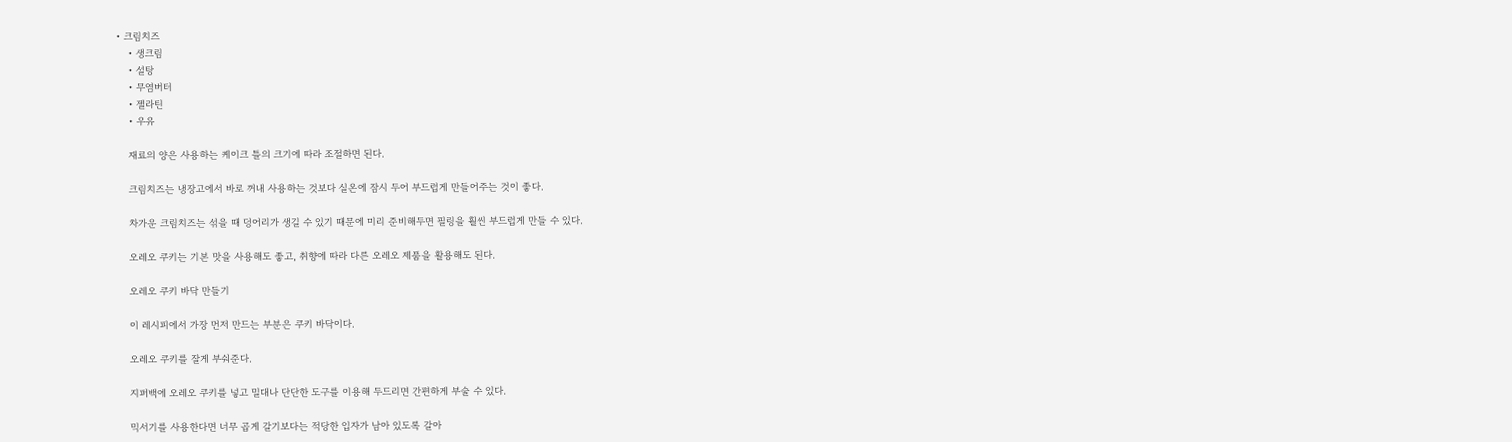• 크림치즈
    • 생크림
    • 설탕
    • 무염버터
    • 젤라틴
    • 우유

    재료의 양은 사용하는 케이크 틀의 크기에 따라 조절하면 된다.

    크림치즈는 냉장고에서 바로 꺼내 사용하는 것보다 실온에 잠시 두어 부드럽게 만들어주는 것이 좋다.

    차가운 크림치즈는 섞을 때 덩어리가 생길 수 있기 때문에 미리 준비해두면 필링을 훨씬 부드럽게 만들 수 있다.

    오레오 쿠키는 기본 맛을 사용해도 좋고, 취향에 따라 다른 오레오 제품을 활용해도 된다.

    오레오 쿠키 바닥 만들기

    이 레시피에서 가장 먼저 만드는 부분은 쿠키 바닥이다.

    오레오 쿠키를 잘게 부숴준다.

    지퍼백에 오레오 쿠키를 넣고 밀대나 단단한 도구를 이용해 두드리면 간편하게 부술 수 있다.

    믹서기를 사용한다면 너무 곱게 갈기보다는 적당한 입자가 남아 있도록 갈아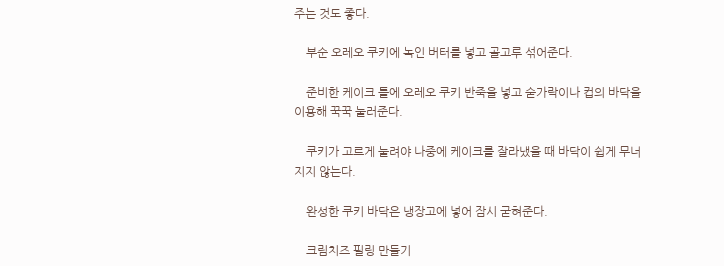주는 것도 좋다.

    부순 오레오 쿠키에 녹인 버터를 넣고 골고루 섞어준다.

    준비한 케이크 틀에 오레오 쿠키 반죽을 넣고 숟가락이나 컵의 바닥을 이용해 꾹꾹 눌러준다.

    쿠키가 고르게 눌려야 나중에 케이크를 잘라냈을 때 바닥이 쉽게 무너지지 않는다.

    완성한 쿠키 바닥은 냉장고에 넣어 잠시 굳혀준다.

    크림치즈 필링 만들기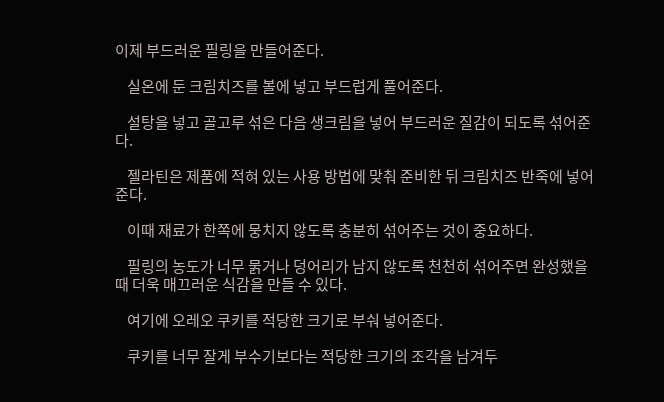이제 부드러운 필링을 만들어준다.

    실온에 둔 크림치즈를 볼에 넣고 부드럽게 풀어준다.

    설탕을 넣고 골고루 섞은 다음 생크림을 넣어 부드러운 질감이 되도록 섞어준다.

    젤라틴은 제품에 적혀 있는 사용 방법에 맞춰 준비한 뒤 크림치즈 반죽에 넣어준다.

    이때 재료가 한쪽에 뭉치지 않도록 충분히 섞어주는 것이 중요하다.

    필링의 농도가 너무 묽거나 덩어리가 남지 않도록 천천히 섞어주면 완성했을 때 더욱 매끄러운 식감을 만들 수 있다.

    여기에 오레오 쿠키를 적당한 크기로 부숴 넣어준다.

    쿠키를 너무 잘게 부수기보다는 적당한 크기의 조각을 남겨두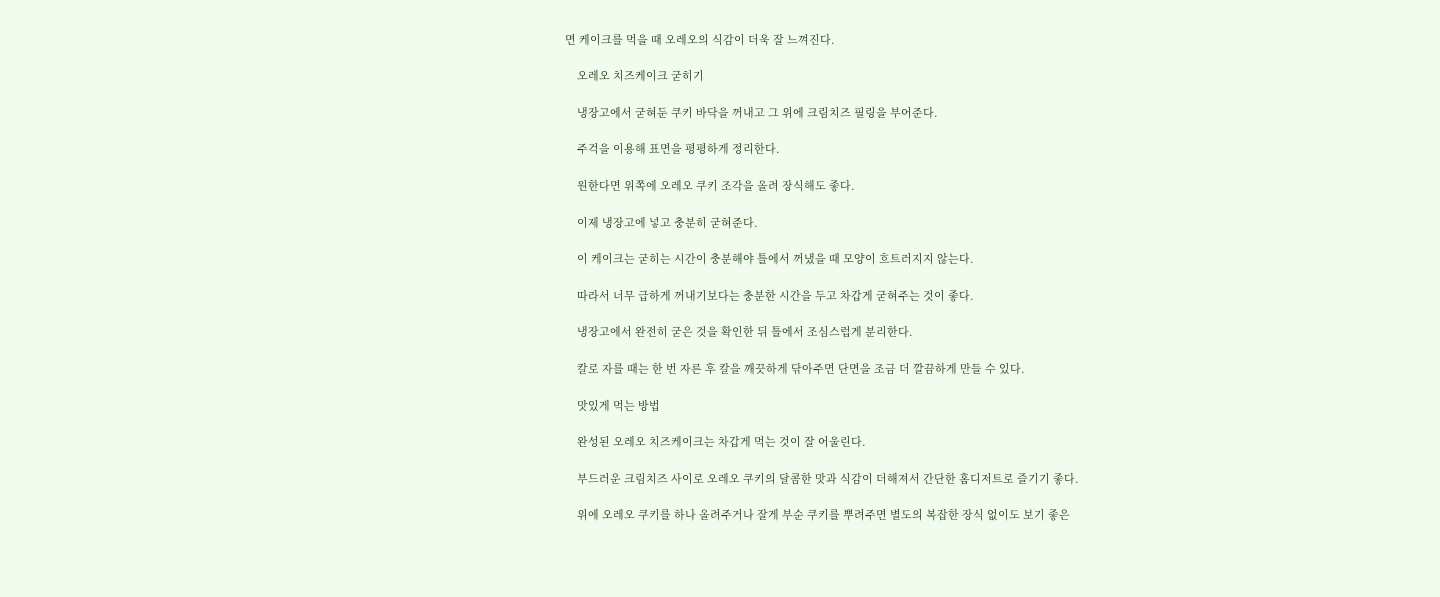면 케이크를 먹을 때 오레오의 식감이 더욱 잘 느껴진다.

    오레오 치즈케이크 굳히기

    냉장고에서 굳혀둔 쿠키 바닥을 꺼내고 그 위에 크림치즈 필링을 부어준다.

    주걱을 이용해 표면을 평평하게 정리한다.

    원한다면 위쪽에 오레오 쿠키 조각을 올려 장식해도 좋다.

    이제 냉장고에 넣고 충분히 굳혀준다.

    이 케이크는 굳히는 시간이 충분해야 틀에서 꺼냈을 때 모양이 흐트러지지 않는다.

    따라서 너무 급하게 꺼내기보다는 충분한 시간을 두고 차갑게 굳혀주는 것이 좋다.

    냉장고에서 완전히 굳은 것을 확인한 뒤 틀에서 조심스럽게 분리한다.

    칼로 자를 때는 한 번 자른 후 칼을 깨끗하게 닦아주면 단면을 조금 더 깔끔하게 만들 수 있다.

    맛있게 먹는 방법

    완성된 오레오 치즈케이크는 차갑게 먹는 것이 잘 어울린다.

    부드러운 크림치즈 사이로 오레오 쿠키의 달콤한 맛과 식감이 더해져서 간단한 홈디저트로 즐기기 좋다.

    위에 오레오 쿠키를 하나 올려주거나 잘게 부순 쿠키를 뿌려주면 별도의 복잡한 장식 없이도 보기 좋은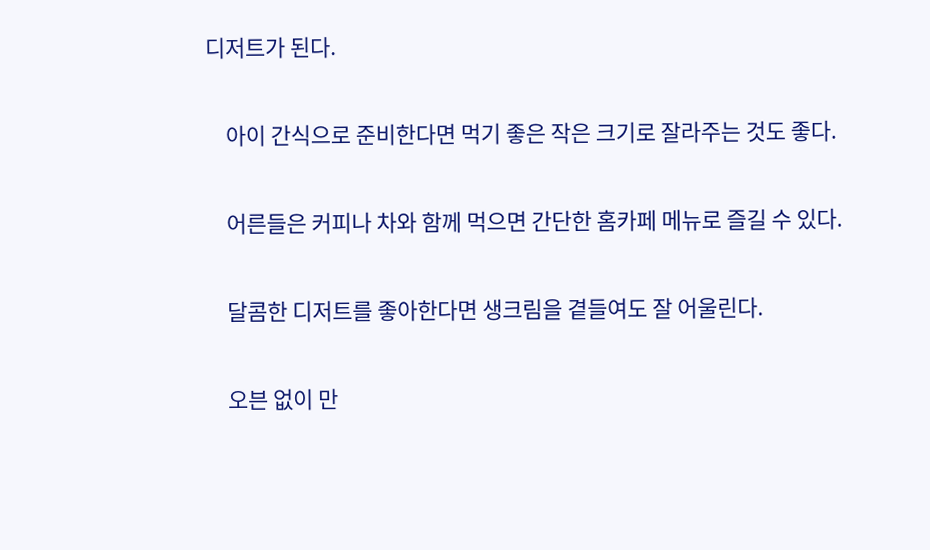디저트가 된다.

    아이 간식으로 준비한다면 먹기 좋은 작은 크기로 잘라주는 것도 좋다.

    어른들은 커피나 차와 함께 먹으면 간단한 홈카페 메뉴로 즐길 수 있다.

    달콤한 디저트를 좋아한다면 생크림을 곁들여도 잘 어울린다.

    오븐 없이 만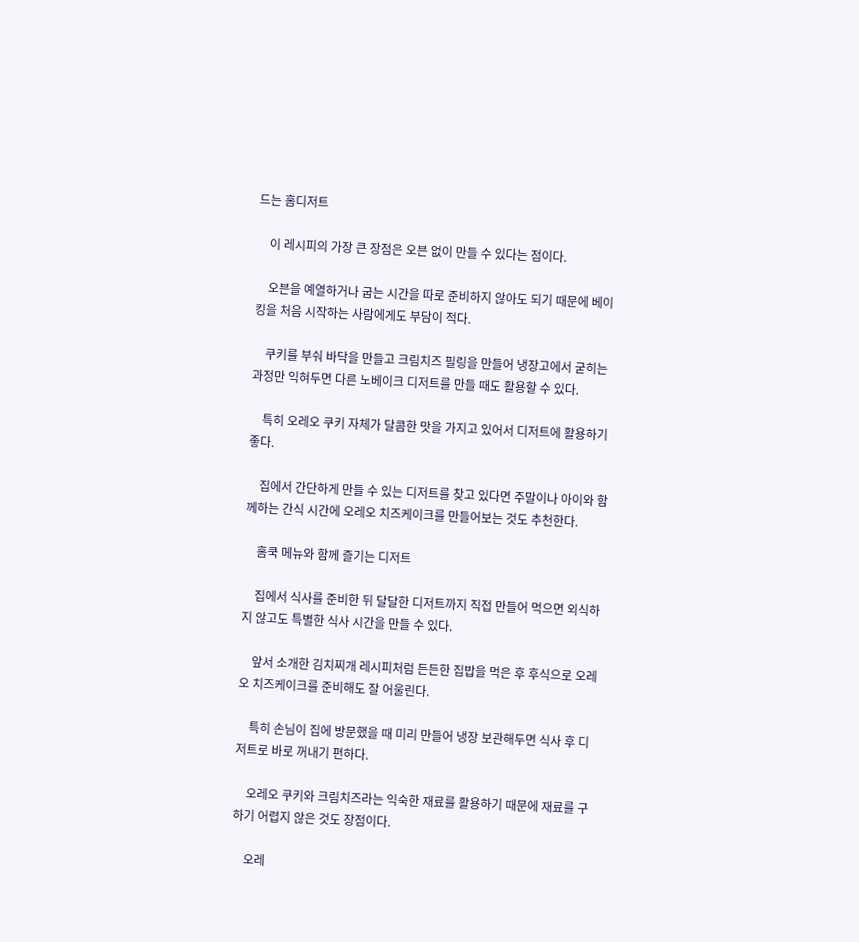드는 홈디저트

    이 레시피의 가장 큰 장점은 오븐 없이 만들 수 있다는 점이다.

    오븐을 예열하거나 굽는 시간을 따로 준비하지 않아도 되기 때문에 베이킹을 처음 시작하는 사람에게도 부담이 적다.

    쿠키를 부숴 바닥을 만들고 크림치즈 필링을 만들어 냉장고에서 굳히는 과정만 익혀두면 다른 노베이크 디저트를 만들 때도 활용할 수 있다.

    특히 오레오 쿠키 자체가 달콤한 맛을 가지고 있어서 디저트에 활용하기 좋다.

    집에서 간단하게 만들 수 있는 디저트를 찾고 있다면 주말이나 아이와 함께하는 간식 시간에 오레오 치즈케이크를 만들어보는 것도 추천한다.

    홈쿡 메뉴와 함께 즐기는 디저트

    집에서 식사를 준비한 뒤 달달한 디저트까지 직접 만들어 먹으면 외식하지 않고도 특별한 식사 시간을 만들 수 있다.

    앞서 소개한 김치찌개 레시피처럼 든든한 집밥을 먹은 후 후식으로 오레오 치즈케이크를 준비해도 잘 어울린다.

    특히 손님이 집에 방문했을 때 미리 만들어 냉장 보관해두면 식사 후 디저트로 바로 꺼내기 편하다.

    오레오 쿠키와 크림치즈라는 익숙한 재료를 활용하기 때문에 재료를 구하기 어렵지 않은 것도 장점이다.

    오레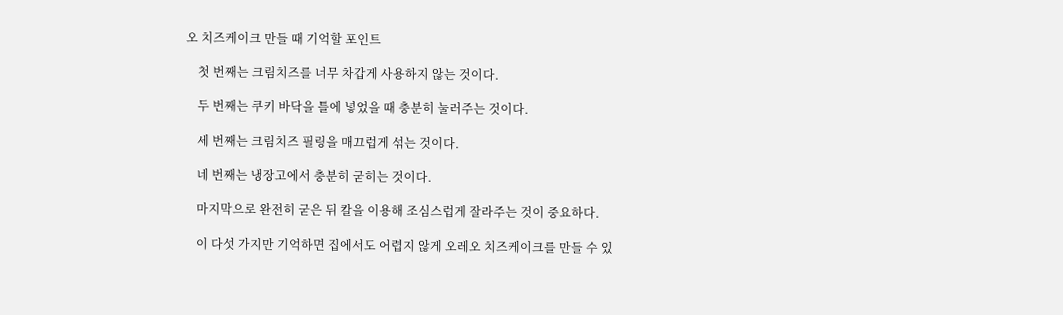오 치즈케이크 만들 때 기억할 포인트

    첫 번째는 크림치즈를 너무 차갑게 사용하지 않는 것이다.

    두 번째는 쿠키 바닥을 틀에 넣었을 때 충분히 눌러주는 것이다.

    세 번째는 크림치즈 필링을 매끄럽게 섞는 것이다.

    네 번째는 냉장고에서 충분히 굳히는 것이다.

    마지막으로 완전히 굳은 뒤 칼을 이용해 조심스럽게 잘라주는 것이 중요하다.

    이 다섯 가지만 기억하면 집에서도 어렵지 않게 오레오 치즈케이크를 만들 수 있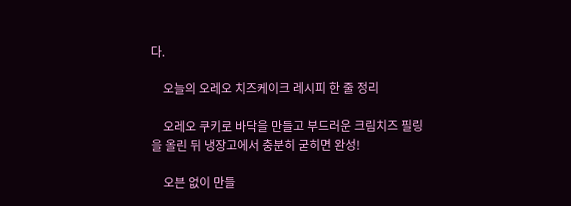다.

    오늘의 오레오 치즈케이크 레시피 한 줄 정리

    오레오 쿠키로 바닥을 만들고 부드러운 크림치즈 필링을 올린 뒤 냉장고에서 충분히 굳히면 완성!

    오븐 없이 만들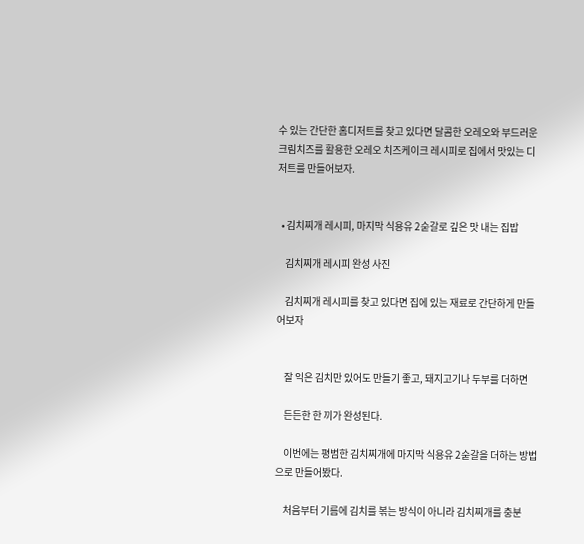수 있는 간단한 홈디저트를 찾고 있다면 달콤한 오레오와 부드러운 크림치즈를 활용한 오레오 치즈케이크 레시피로 집에서 맛있는 디저트를 만들어보자.


  • 김치찌개 레시피, 마지막 식용유 2숟갈로 깊은 맛 내는 집밥

    김치찌개 레시피 완성 사진

    김치찌개 레시피를 찾고 있다면 집에 있는 재료로 간단하게 만들어보자


    잘 익은 김치만 있어도 만들기 좋고, 돼지고기나 두부를 더하면

    든든한 한 끼가 완성된다.

    이번에는 평범한 김치찌개에 마지막 식용유 2숟갈을 더하는 방법으로 만들어봤다.

    처음부터 기름에 김치를 볶는 방식이 아니라 김치찌개를 충분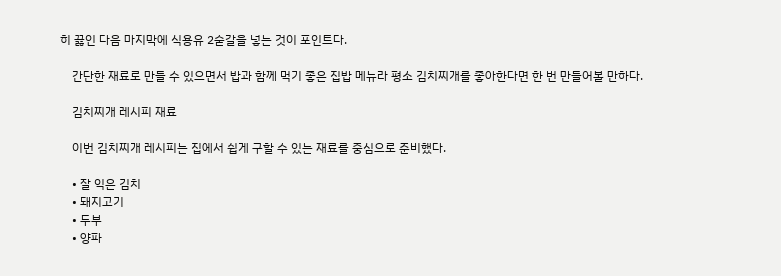히 끓인 다음 마지막에 식용유 2숟갈을 넣는 것이 포인트다.

    간단한 재료로 만들 수 있으면서 밥과 함께 먹기 좋은 집밥 메뉴라 평소 김치찌개를 좋아한다면 한 번 만들어볼 만하다.

    김치찌개 레시피 재료

    이번 김치찌개 레시피는 집에서 쉽게 구할 수 있는 재료를 중심으로 준비했다.

    • 잘 익은 김치
    • 돼지고기
    • 두부
    • 양파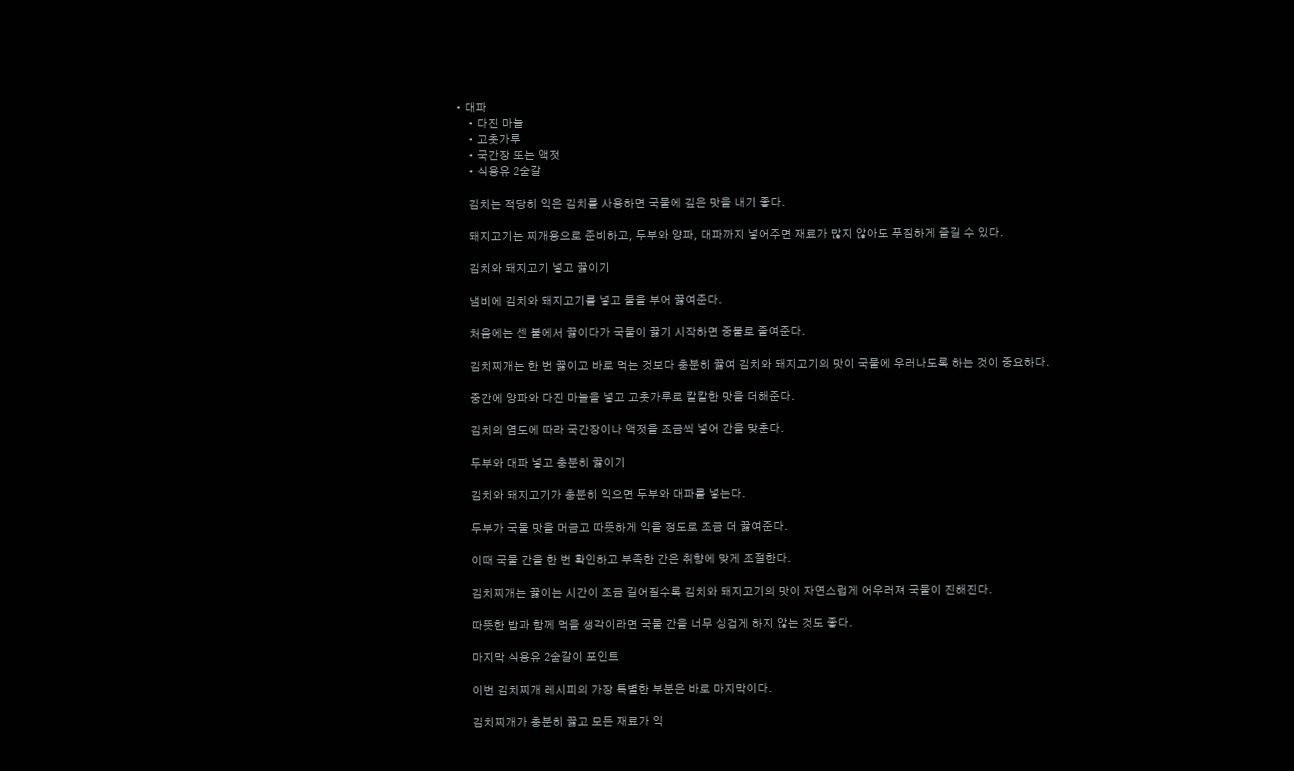• 대파
    • 다진 마늘
    • 고춧가루
    • 국간장 또는 액젓
    • 식용유 2숟갈

    김치는 적당히 익은 김치를 사용하면 국물에 깊은 맛을 내기 좋다.

    돼지고기는 찌개용으로 준비하고, 두부와 양파, 대파까지 넣어주면 재료가 많지 않아도 푸짐하게 즐길 수 있다.

    김치와 돼지고기 넣고 끓이기

    냄비에 김치와 돼지고기를 넣고 물을 부어 끓여준다.

    처음에는 센 불에서 끓이다가 국물이 끓기 시작하면 중불로 줄여준다.

    김치찌개는 한 번 끓이고 바로 먹는 것보다 충분히 끓여 김치와 돼지고기의 맛이 국물에 우러나도록 하는 것이 중요하다.

    중간에 양파와 다진 마늘을 넣고 고춧가루로 칼칼한 맛을 더해준다.

    김치의 염도에 따라 국간장이나 액젓을 조금씩 넣어 간을 맞춘다.

    두부와 대파 넣고 충분히 끓이기

    김치와 돼지고기가 충분히 익으면 두부와 대파를 넣는다.

    두부가 국물 맛을 머금고 따뜻하게 익을 정도로 조금 더 끓여준다.

    이때 국물 간을 한 번 확인하고 부족한 간은 취향에 맞게 조절한다.

    김치찌개는 끓이는 시간이 조금 길어질수록 김치와 돼지고기의 맛이 자연스럽게 어우러져 국물이 진해진다.

    따뜻한 밥과 함께 먹을 생각이라면 국물 간을 너무 싱겁게 하지 않는 것도 좋다.

    마지막 식용유 2숟갈이 포인트

    이번 김치찌개 레시피의 가장 특별한 부분은 바로 마지막이다.

    김치찌개가 충분히 끓고 모든 재료가 익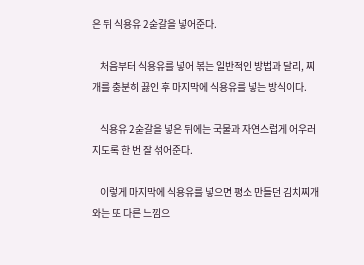은 뒤 식용유 2숟갈을 넣어준다.

    처음부터 식용유를 넣어 볶는 일반적인 방법과 달리, 찌개를 충분히 끓인 후 마지막에 식용유를 넣는 방식이다.

    식용유 2숟갈을 넣은 뒤에는 국물과 자연스럽게 어우러지도록 한 번 잘 섞어준다.

    이렇게 마지막에 식용유를 넣으면 평소 만들던 김치찌개와는 또 다른 느낌으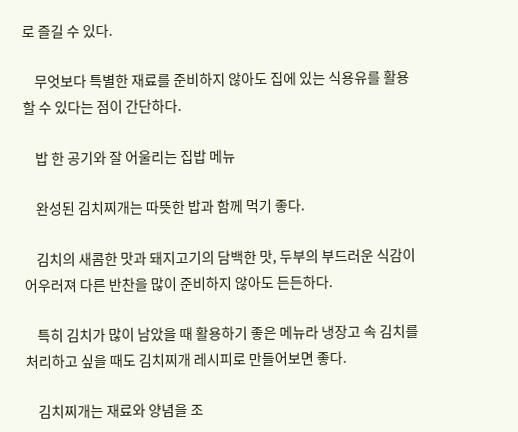로 즐길 수 있다.

    무엇보다 특별한 재료를 준비하지 않아도 집에 있는 식용유를 활용할 수 있다는 점이 간단하다.

    밥 한 공기와 잘 어울리는 집밥 메뉴

    완성된 김치찌개는 따뜻한 밥과 함께 먹기 좋다.

    김치의 새콤한 맛과 돼지고기의 담백한 맛, 두부의 부드러운 식감이 어우러져 다른 반찬을 많이 준비하지 않아도 든든하다.

    특히 김치가 많이 남았을 때 활용하기 좋은 메뉴라 냉장고 속 김치를 처리하고 싶을 때도 김치찌개 레시피로 만들어보면 좋다.

    김치찌개는 재료와 양념을 조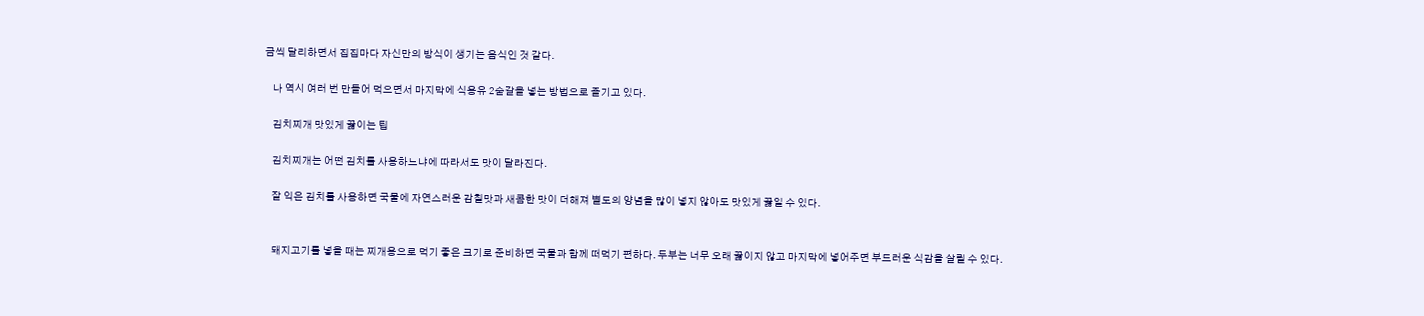금씩 달리하면서 집집마다 자신만의 방식이 생기는 음식인 것 같다.

    나 역시 여러 번 만들어 먹으면서 마지막에 식용유 2숟갈을 넣는 방법으로 즐기고 있다.

    김치찌개 맛있게 끓이는 팁

    김치찌개는 어떤 김치를 사용하느냐에 따라서도 맛이 달라진다.

    잘 익은 김치를 사용하면 국물에 자연스러운 감칠맛과 새콤한 맛이 더해져 별도의 양념을 많이 넣지 않아도 맛있게 끓일 수 있다.


    돼지고기를 넣을 때는 찌개용으로 먹기 좋은 크기로 준비하면 국물과 함께 떠먹기 편하다. 두부는 너무 오래 끓이지 않고 마지막에 넣어주면 부드러운 식감을 살릴 수 있다.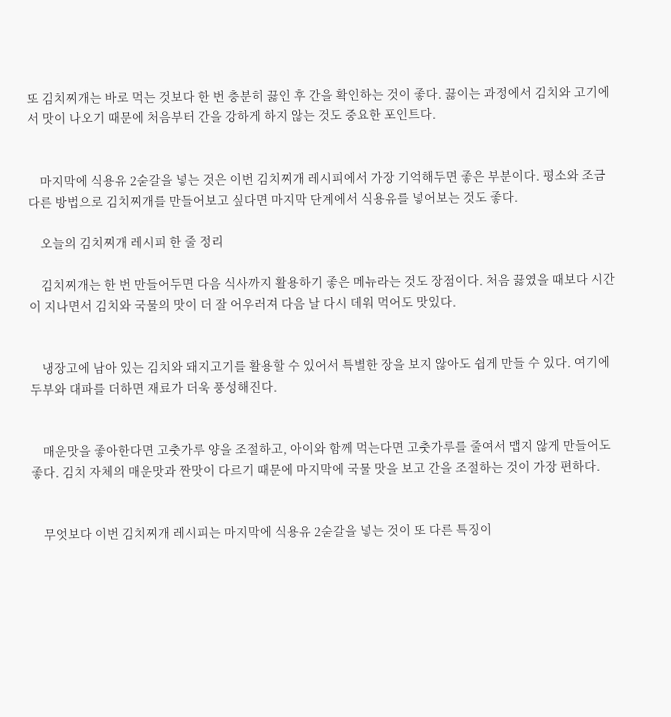또 김치찌개는 바로 먹는 것보다 한 번 충분히 끓인 후 간을 확인하는 것이 좋다. 끓이는 과정에서 김치와 고기에서 맛이 나오기 때문에 처음부터 간을 강하게 하지 않는 것도 중요한 포인트다.


    마지막에 식용유 2숟갈을 넣는 것은 이번 김치찌개 레시피에서 가장 기억해두면 좋은 부분이다. 평소와 조금 다른 방법으로 김치찌개를 만들어보고 싶다면 마지막 단계에서 식용유를 넣어보는 것도 좋다.

    오늘의 김치찌개 레시피 한 줄 정리

    김치찌개는 한 번 만들어두면 다음 식사까지 활용하기 좋은 메뉴라는 것도 장점이다. 처음 끓였을 때보다 시간이 지나면서 김치와 국물의 맛이 더 잘 어우러져 다음 날 다시 데워 먹어도 맛있다.


    냉장고에 남아 있는 김치와 돼지고기를 활용할 수 있어서 특별한 장을 보지 않아도 쉽게 만들 수 있다. 여기에 두부와 대파를 더하면 재료가 더욱 풍성해진다.


    매운맛을 좋아한다면 고춧가루 양을 조절하고, 아이와 함께 먹는다면 고춧가루를 줄여서 맵지 않게 만들어도 좋다. 김치 자체의 매운맛과 짠맛이 다르기 때문에 마지막에 국물 맛을 보고 간을 조절하는 것이 가장 편하다.


    무엇보다 이번 김치찌개 레시피는 마지막에 식용유 2숟갈을 넣는 것이 또 다른 특징이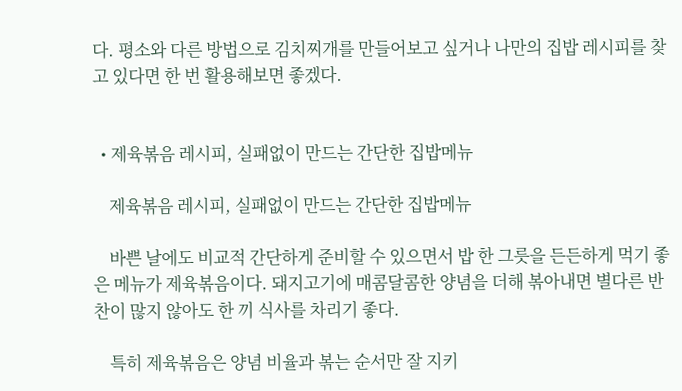다. 평소와 다른 방법으로 김치찌개를 만들어보고 싶거나 나만의 집밥 레시피를 찾고 있다면 한 번 활용해보면 좋겠다.


  • 제육볶음 레시피, 실패없이 만드는 간단한 집밥메뉴

    제육볶음 레시피, 실패없이 만드는 간단한 집밥메뉴

    바쁜 날에도 비교적 간단하게 준비할 수 있으면서 밥 한 그릇을 든든하게 먹기 좋은 메뉴가 제육볶음이다. 돼지고기에 매콤달콤한 양념을 더해 볶아내면 별다른 반찬이 많지 않아도 한 끼 식사를 차리기 좋다.

    특히 제육볶음은 양념 비율과 볶는 순서만 잘 지키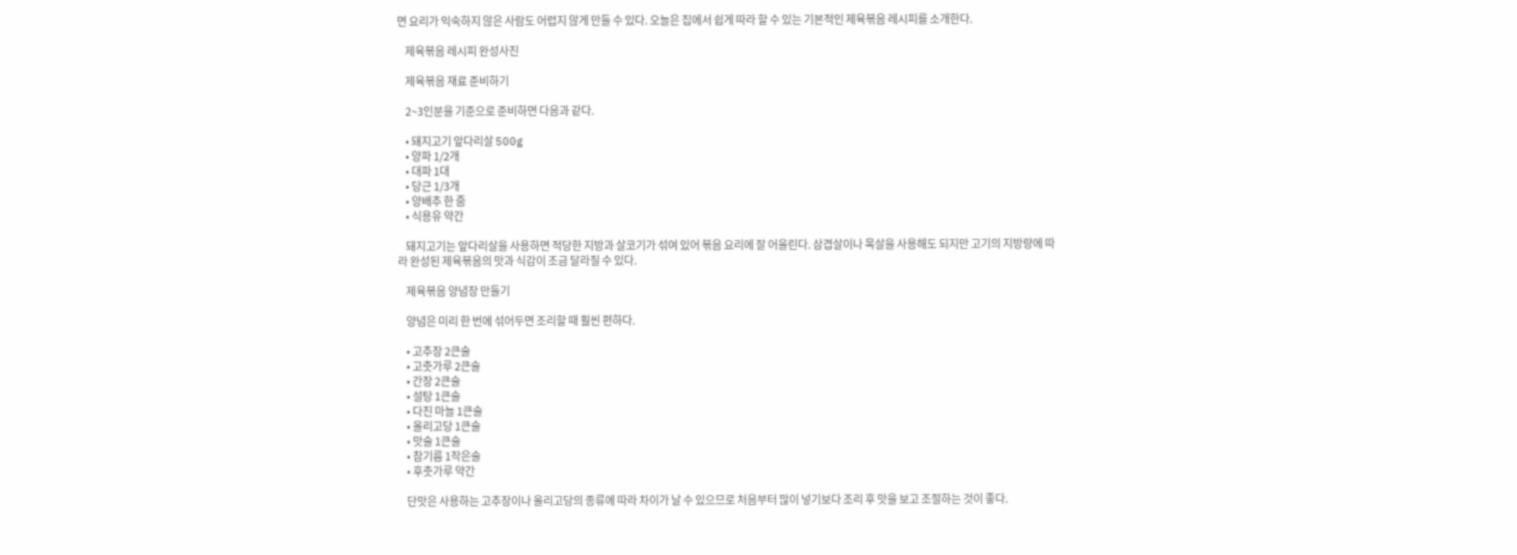면 요리가 익숙하지 않은 사람도 어렵지 않게 만들 수 있다. 오늘은 집에서 쉽게 따라 할 수 있는 기본적인 제육볶음 레시피를 소개한다.

    제육볶음 레시피 완성사진

    제육볶음 재료 준비하기

    2~3인분을 기준으로 준비하면 다음과 같다.

    • 돼지고기 앞다리살 500g
    • 양파 1/2개
    • 대파 1대
    • 당근 1/3개
    • 양배추 한 줌
    • 식용유 약간

    돼지고기는 앞다리살을 사용하면 적당한 지방과 살코기가 섞여 있어 볶음 요리에 잘 어울린다. 삼겹살이나 목살을 사용해도 되지만 고기의 지방량에 따라 완성된 제육볶음의 맛과 식감이 조금 달라질 수 있다.

    제육볶음 양념장 만들기

    양념은 미리 한 번에 섞어두면 조리할 때 훨씬 편하다.

    • 고추장 2큰술
    • 고춧가루 2큰술
    • 간장 2큰술
    • 설탕 1큰술
    • 다진 마늘 1큰술
    • 올리고당 1큰술
    • 맛술 1큰술
    • 참기름 1작은술
    • 후춧가루 약간

    단맛은 사용하는 고추장이나 올리고당의 종류에 따라 차이가 날 수 있으므로 처음부터 많이 넣기보다 조리 후 맛을 보고 조절하는 것이 좋다.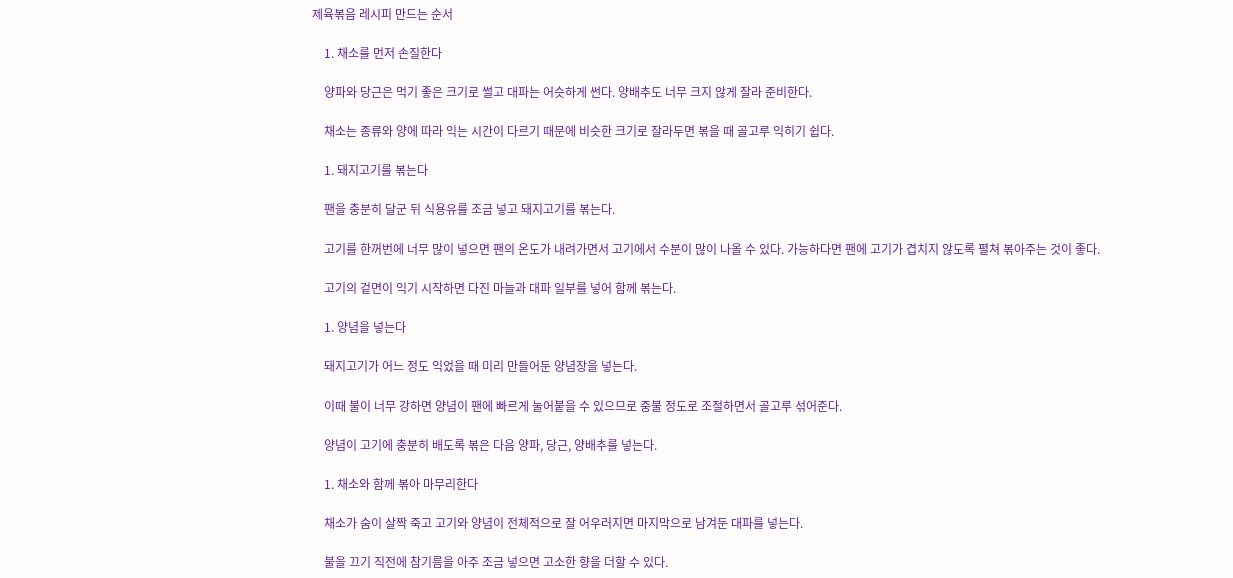제육볶음 레시피 만드는 순서

    1. 채소를 먼저 손질한다

    양파와 당근은 먹기 좋은 크기로 썰고 대파는 어슷하게 썬다. 양배추도 너무 크지 않게 잘라 준비한다.

    채소는 종류와 양에 따라 익는 시간이 다르기 때문에 비슷한 크기로 잘라두면 볶을 때 골고루 익히기 쉽다.

    1. 돼지고기를 볶는다

    팬을 충분히 달군 뒤 식용유를 조금 넣고 돼지고기를 볶는다.

    고기를 한꺼번에 너무 많이 넣으면 팬의 온도가 내려가면서 고기에서 수분이 많이 나올 수 있다. 가능하다면 팬에 고기가 겹치지 않도록 펼쳐 볶아주는 것이 좋다.

    고기의 겉면이 익기 시작하면 다진 마늘과 대파 일부를 넣어 함께 볶는다.

    1. 양념을 넣는다

    돼지고기가 어느 정도 익었을 때 미리 만들어둔 양념장을 넣는다.

    이때 불이 너무 강하면 양념이 팬에 빠르게 눌어붙을 수 있으므로 중불 정도로 조절하면서 골고루 섞어준다.

    양념이 고기에 충분히 배도록 볶은 다음 양파, 당근, 양배추를 넣는다.

    1. 채소와 함께 볶아 마무리한다

    채소가 숨이 살짝 죽고 고기와 양념이 전체적으로 잘 어우러지면 마지막으로 남겨둔 대파를 넣는다.

    불을 끄기 직전에 참기름을 아주 조금 넣으면 고소한 향을 더할 수 있다.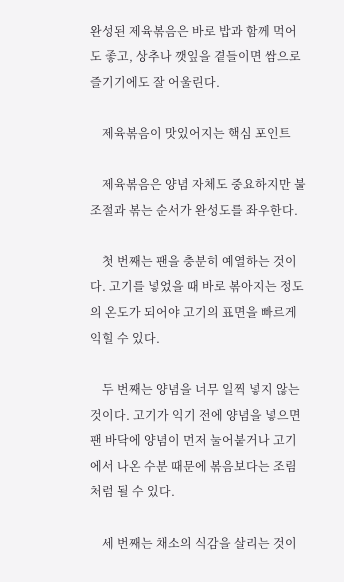완성된 제육볶음은 바로 밥과 함께 먹어도 좋고, 상추나 깻잎을 곁들이면 쌈으로 즐기기에도 잘 어울린다.

    제육볶음이 맛있어지는 핵심 포인트

    제육볶음은 양념 자체도 중요하지만 불 조절과 볶는 순서가 완성도를 좌우한다.

    첫 번째는 팬을 충분히 예열하는 것이다. 고기를 넣었을 때 바로 볶아지는 정도의 온도가 되어야 고기의 표면을 빠르게 익힐 수 있다.

    두 번째는 양념을 너무 일찍 넣지 않는 것이다. 고기가 익기 전에 양념을 넣으면 팬 바닥에 양념이 먼저 눌어붙거나 고기에서 나온 수분 때문에 볶음보다는 조림처럼 될 수 있다.

    세 번째는 채소의 식감을 살리는 것이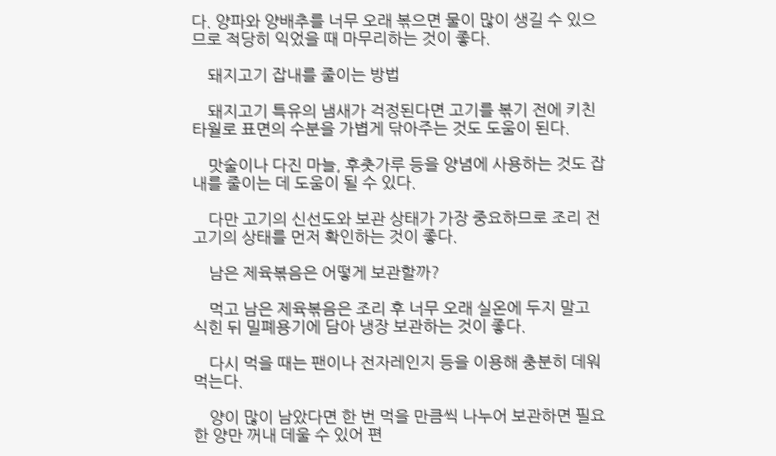다. 양파와 양배추를 너무 오래 볶으면 물이 많이 생길 수 있으므로 적당히 익었을 때 마무리하는 것이 좋다.

    돼지고기 잡내를 줄이는 방법

    돼지고기 특유의 냄새가 걱정된다면 고기를 볶기 전에 키친타월로 표면의 수분을 가볍게 닦아주는 것도 도움이 된다.

    맛술이나 다진 마늘, 후춧가루 등을 양념에 사용하는 것도 잡내를 줄이는 데 도움이 될 수 있다.

    다만 고기의 신선도와 보관 상태가 가장 중요하므로 조리 전 고기의 상태를 먼저 확인하는 것이 좋다.

    남은 제육볶음은 어떻게 보관할까?

    먹고 남은 제육볶음은 조리 후 너무 오래 실온에 두지 말고 식힌 뒤 밀폐용기에 담아 냉장 보관하는 것이 좋다.

    다시 먹을 때는 팬이나 전자레인지 등을 이용해 충분히 데워 먹는다.

    양이 많이 남았다면 한 번 먹을 만큼씩 나누어 보관하면 필요한 양만 꺼내 데울 수 있어 편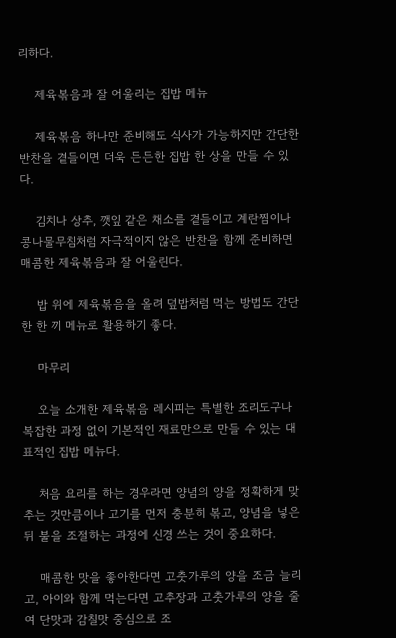리하다.

    제육볶음과 잘 어울리는 집밥 메뉴

    제육볶음 하나만 준비해도 식사가 가능하지만 간단한 반찬을 곁들이면 더욱 든든한 집밥 한 상을 만들 수 있다.

    김치나 상추, 깻잎 같은 채소를 곁들이고 계란찜이나 콩나물무침처럼 자극적이지 않은 반찬을 함께 준비하면 매콤한 제육볶음과 잘 어울린다.

    밥 위에 제육볶음을 올려 덮밥처럼 먹는 방법도 간단한 한 끼 메뉴로 활용하기 좋다.

    마무리

    오늘 소개한 제육볶음 레시피는 특별한 조리도구나 복잡한 과정 없이 기본적인 재료만으로 만들 수 있는 대표적인 집밥 메뉴다.

    처음 요리를 하는 경우라면 양념의 양을 정확하게 맞추는 것만큼이나 고기를 먼저 충분히 볶고, 양념을 넣은 뒤 불을 조절하는 과정에 신경 쓰는 것이 중요하다.

    매콤한 맛을 좋아한다면 고춧가루의 양을 조금 늘리고, 아이와 함께 먹는다면 고추장과 고춧가루의 양을 줄여 단맛과 감칠맛 중심으로 조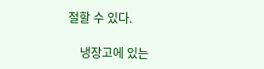절할 수 있다.

    냉장고에 있는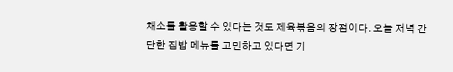채소를 활용할 수 있다는 것도 제육볶음의 장점이다. 오늘 저녁 간단한 집밥 메뉴를 고민하고 있다면 기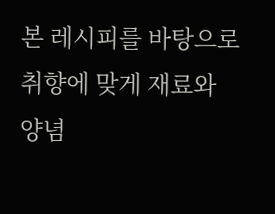본 레시피를 바탕으로 취향에 맞게 재료와 양념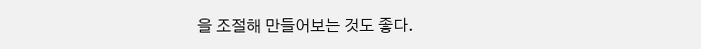을 조절해 만들어보는 것도 좋다.